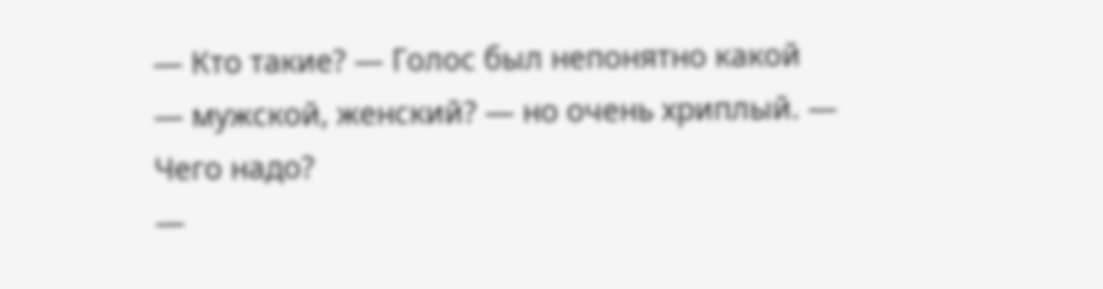— Кто такие? — Голос был непонятно какой — мужской, женский? — но очень хриплый. — Чего надо?
—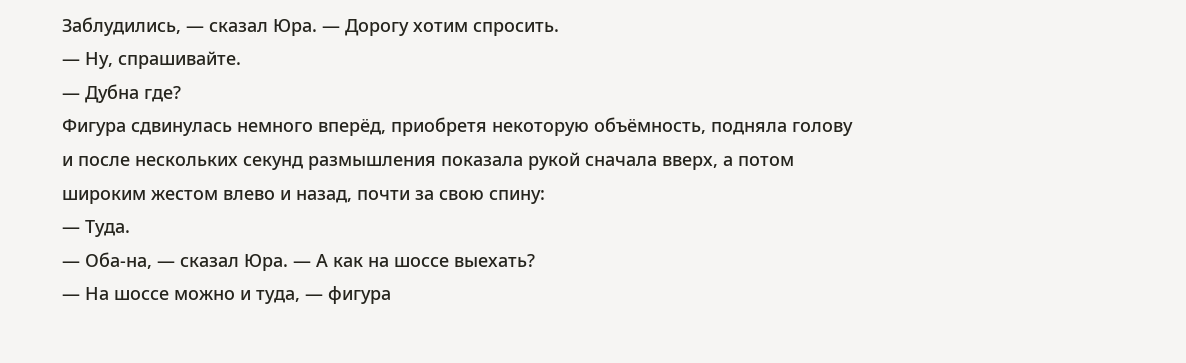Заблудились, — сказал Юра. — Дорогу хотим спросить.
— Ну, спрашивайте.
— Дубна где?
Фигура сдвинулась немного вперёд, приобретя некоторую объёмность, подняла голову и после нескольких секунд размышления показала рукой сначала вверх, а потом широким жестом влево и назад, почти за свою спину:
— Туда.
— Оба-на, — сказал Юра. — А как на шоссе выехать?
— На шоссе можно и туда, — фигура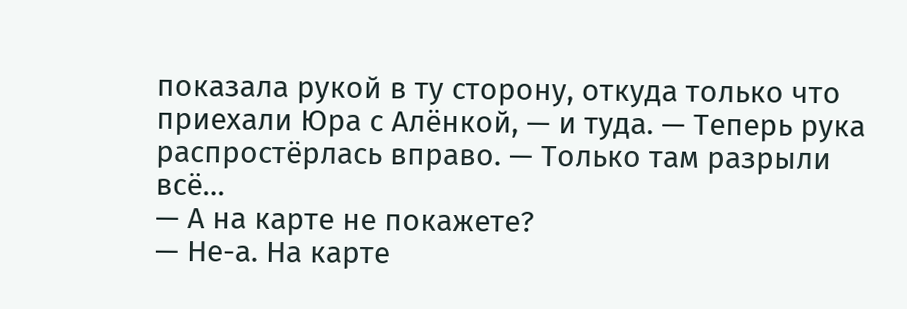показала рукой в ту сторону, откуда только что приехали Юра с Алёнкой, — и туда. — Теперь рука распростёрлась вправо. — Только там разрыли всё…
— А на карте не покажете?
— Не-а. На карте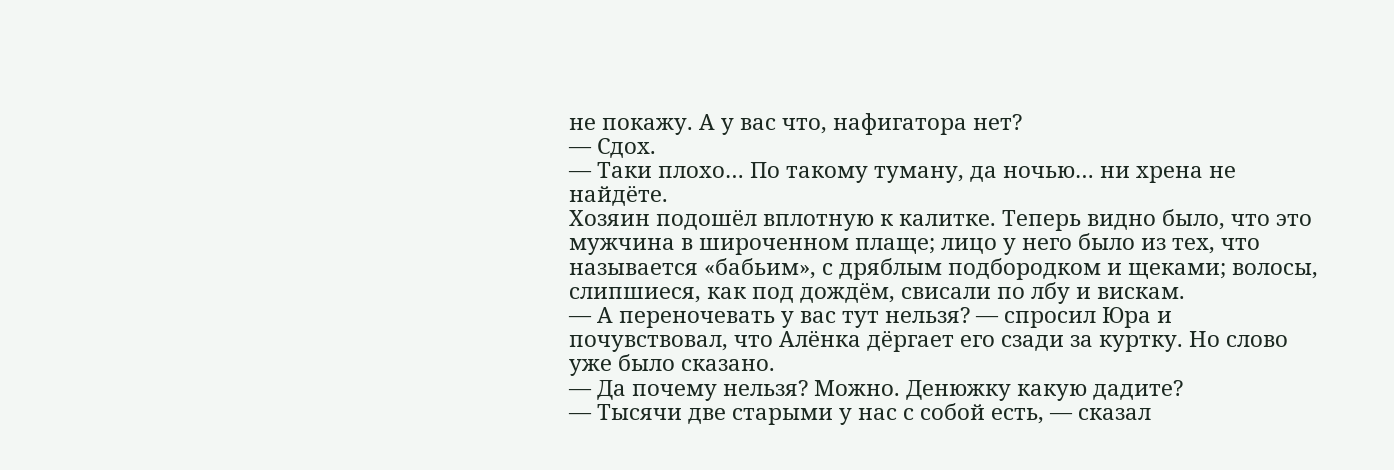не покажу. А у вас что, нафигатора нет?
— Сдох.
— Таки плохо… По такому туману, да ночью… ни хрена не найдёте.
Хозяин подошёл вплотную к калитке. Теперь видно было, что это мужчина в широченном плаще; лицо у него было из тех, что называется «бабьим», с дряблым подбородком и щеками; волосы, слипшиеся, как под дождём, свисали по лбу и вискам.
— А переночевать у вас тут нельзя? — спросил Юра и почувствовал, что Алёнка дёргает его сзади за куртку. Но слово уже было сказано.
— Да почему нельзя? Можно. Денюжку какую дадите?
— Тысячи две старыми у нас с собой есть, — сказал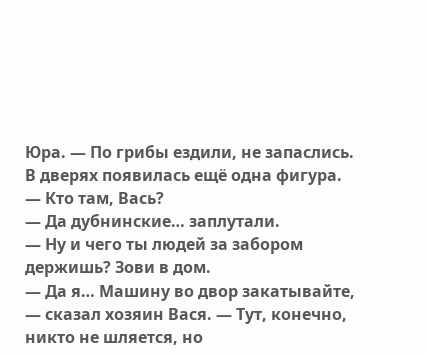Юра. — По грибы ездили, не запаслись.
В дверях появилась ещё одна фигура.
— Кто там, Вась?
— Да дубнинские… заплутали.
— Ну и чего ты людей за забором держишь? Зови в дом.
— Да я… Машину во двор закатывайте, — сказал хозяин Вася. — Тут, конечно, никто не шляется, но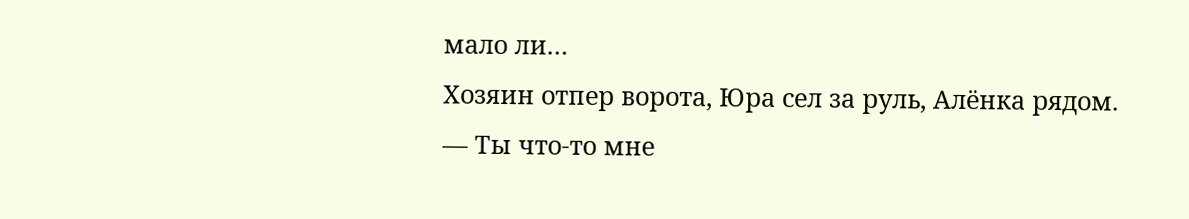мало ли…
Хозяин отпер ворота, Юра сел за руль, Алёнка рядом.
— Ты что-то мне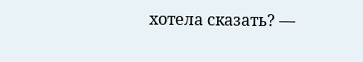хотела сказать? —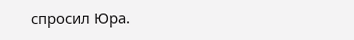спросил Юра.